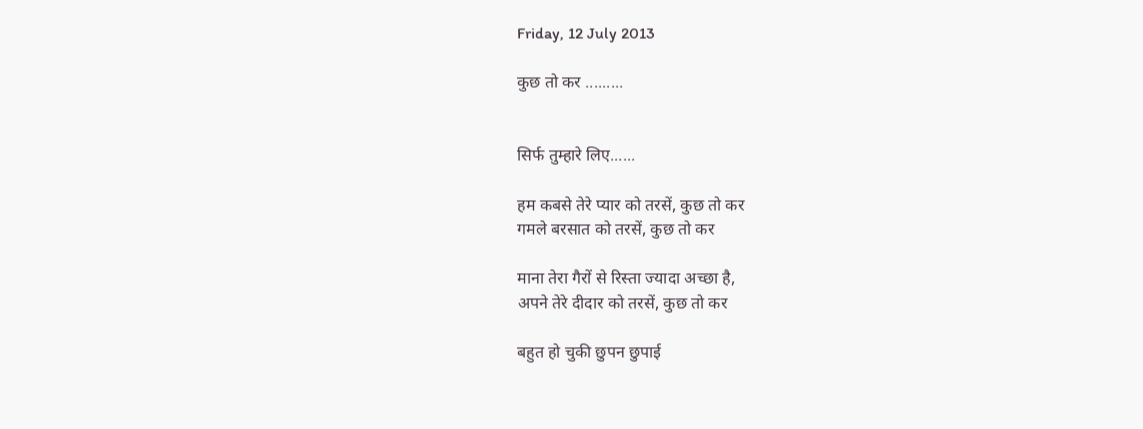Friday, 12 July 2013

कुछ तो कर .........


सिर्फ तुम्हारे लिए......

हम कबसे तेरे प्यार को तरसें, कुछ तो कर
गमले बरसात को तरसें, कुछ तो कर

माना तेरा गैरों से रिस्ता ज्यादा अच्छा है,
अपने तेरे दीदार को तरसें, कुछ तो कर

बहुत हो चुकी छुपन छुपाई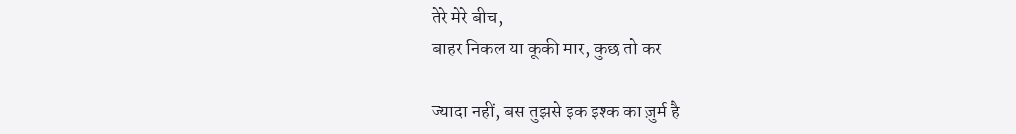तेरे मेरे बीच,
बाहर निकल या कूकी मार, कुछ तो कर

ज्यादा नहीं, बस तुझसे इक इश्क का ज़ुर्म है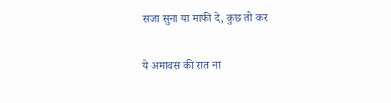सजा सुना या माफी दे, कुछ तो कर

ये अमावस की रात ना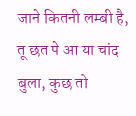जाने कितनी लम्बी है,
तू छत पे आ या चांद बुला, कुछ तो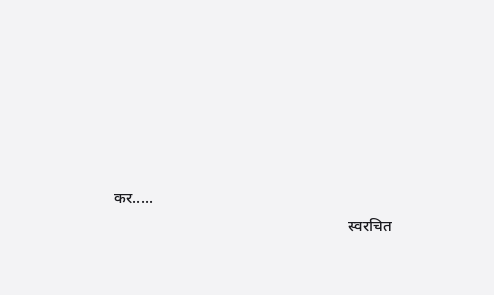कर.....
                                                            स्वरचित